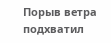Порыв ветра подхватил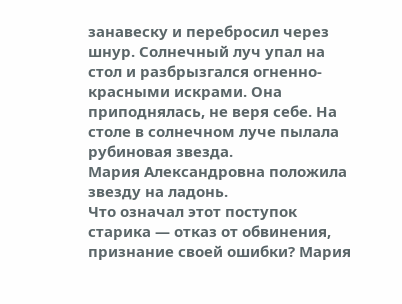занавеску и перебросил через шнур. Солнечный луч упал на стол и разбрызгался огненно-красными искрами. Она приподнялась, не веря себе. На столе в солнечном луче пылала рубиновая звезда.
Мария Александровна положила звезду на ладонь.
Что означал этот поступок старика — отказ от обвинения, признание своей ошибки? Мария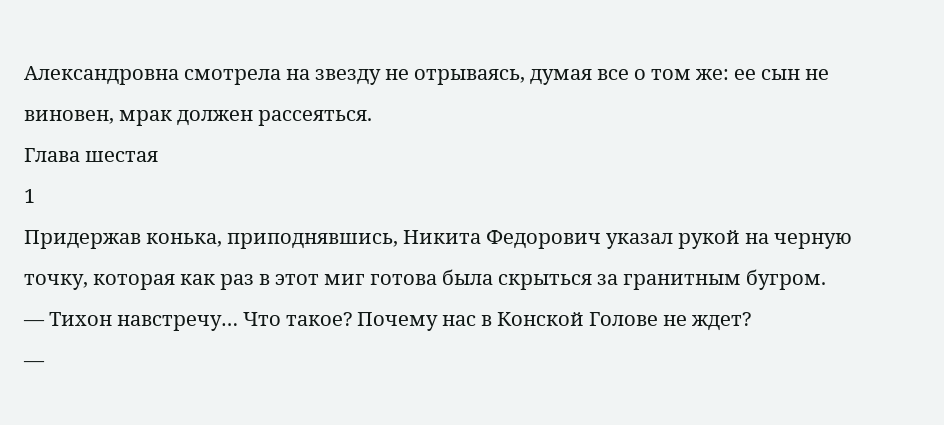Александровна смотрела на звезду не отрываясь, думая все о том же: ее сын не виновен, мрак должен рассеяться.
Глава шестая
1
Придержав конька, приподнявшись, Никита Федорович указал рукой на черную точку, которая как раз в этот миг готова была скрыться за гранитным бугром.
— Тихон навстречу… Что такое? Почему нас в Конской Голове не ждет?
—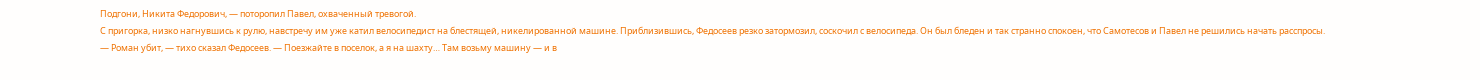Подгони, Никита Федорович, — поторопил Павел, охваченный тревогой.
С пригорка, низко нагнувшись к рулю, навстречу им уже катил велосипедист на блестящей, никелированной машине. Приблизившись, Федосеев резко затормозил, соскочил с велосипеда. Он был бледен и так странно спокоен, что Самотесов и Павел не решились начать расспросы.
— Роман убит, — тихо сказал Федосеев. — Поезжайте в поселок, а я на шахту… Там возьму машину — и в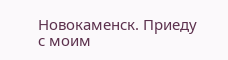Новокаменск. Приеду с моим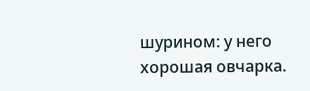шурином: у него хорошая овчарка.